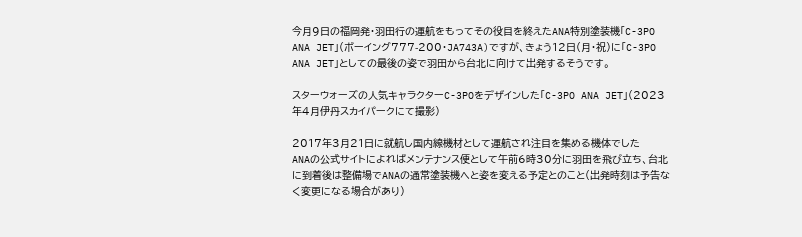今月9日の福岡発・羽田行の運航をもってその役目を終えたANA特別塗装機「C-3PO ANA JET」(ボーイング777-200・JA743A)ですが、きょう12日(月・祝)に「C-3PO ANA JET」としての最後の姿で羽田から台北に向けて出発するそうです。

スターウォーズの人気キャラクターC-3POをデザインした「C-3PO ANA JET」(2023年4月伊丹スカイパークにて撮影)

2017年3月21日に就航し国内線機材として運航され注目を集める機体でした
ANAの公式サイトによればメンテナンス便として午前6時30分に羽田を飛び立ち、台北に到着後は整備場でANAの通常塗装機へと姿を変える予定とのこと(出発時刻は予告なく変更になる場合があり)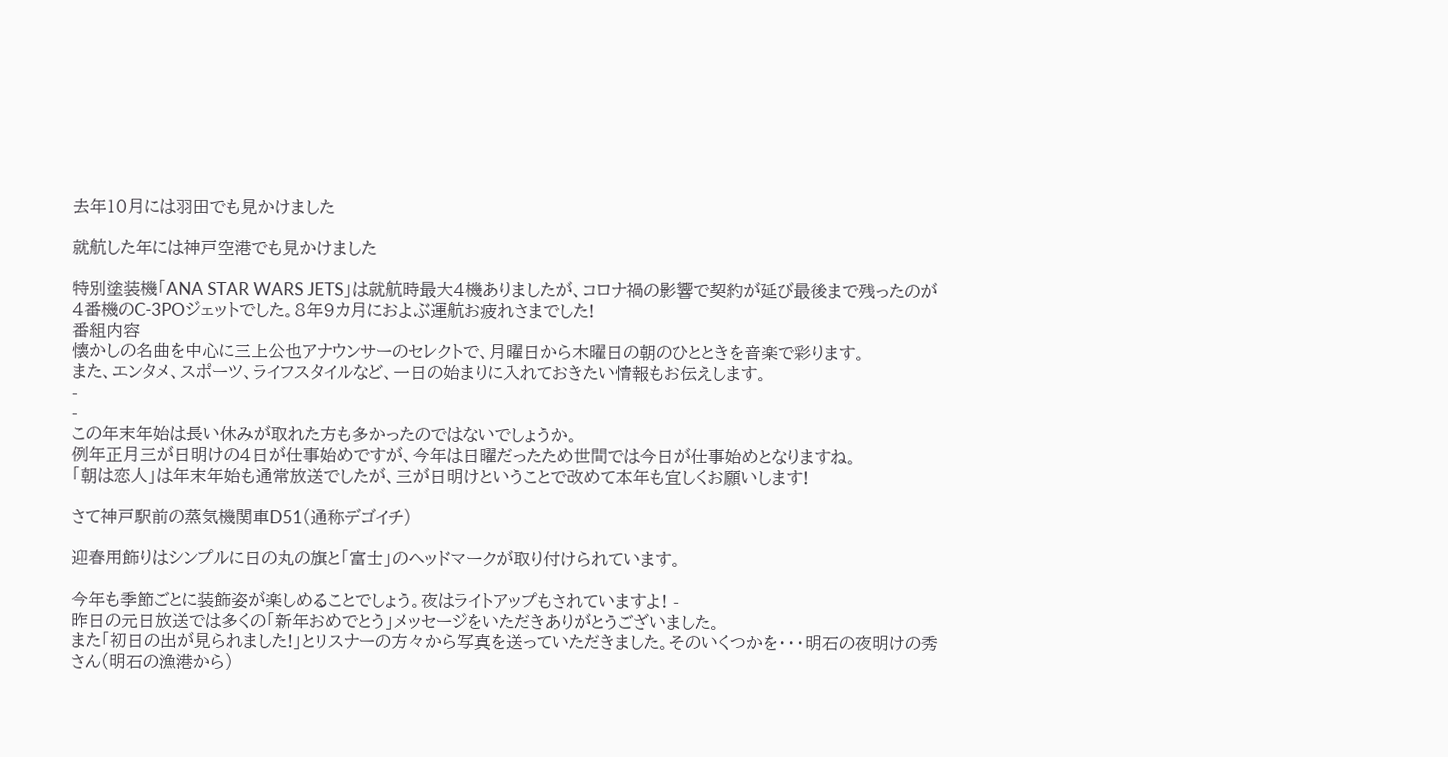去年10月には羽田でも見かけました

就航した年には神戸空港でも見かけました

特別塗装機「ANA STAR WARS JETS」は就航時最大4機ありましたが、コロナ禍の影響で契約が延び最後まで残ったのが4番機のC-3POジェットでした。8年9カ月におよぶ運航お疲れさまでした!
番組内容
懐かしの名曲を中心に三上公也アナウンサーのセレクトで、月曜日から木曜日の朝のひとときを音楽で彩ります。
また、エンタメ、スポーツ、ライフスタイルなど、一日の始まりに入れておきたい情報もお伝えします。
-
-
この年末年始は長い休みが取れた方も多かったのではないでしょうか。
例年正月三が日明けの4日が仕事始めですが、今年は日曜だったため世間では今日が仕事始めとなりますね。
「朝は恋人」は年末年始も通常放送でしたが、三が日明けということで改めて本年も宜しくお願いします!

さて神戸駅前の蒸気機関車D51(通称デゴイチ)

迎春用飾りはシンプルに日の丸の旗と「富士」のヘッドマークが取り付けられています。

今年も季節ごとに装飾姿が楽しめることでしょう。夜はライトアップもされていますよ! -
昨日の元日放送では多くの「新年おめでとう」メッセージをいただきありがとうございました。
また「初日の出が見られました!」とリスナーの方々から写真を送っていただきました。そのいくつかを・・・明石の夜明けの秀さん(明石の漁港から)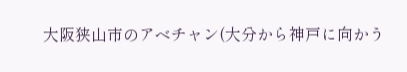大阪狭山市のアベチャン(大分から神戸に向かう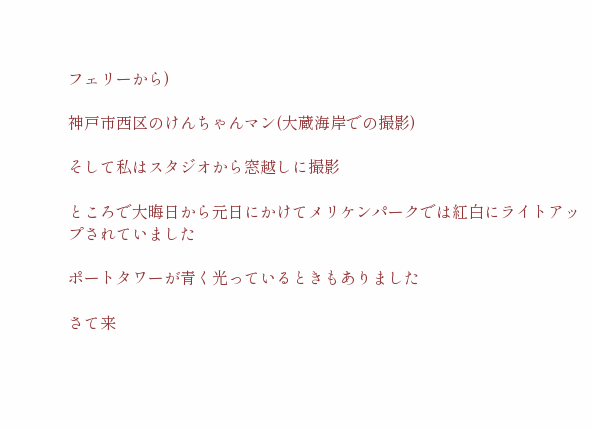フェリーから)

神戸市西区のけんちゃんマン(大蔵海岸での撮影)

そして私はスタジオから窓越しに撮影

ところで大晦日から元日にかけてメリケンパークでは紅白にライトアップされていました

ポートタワーが青く光っているときもありました

さて来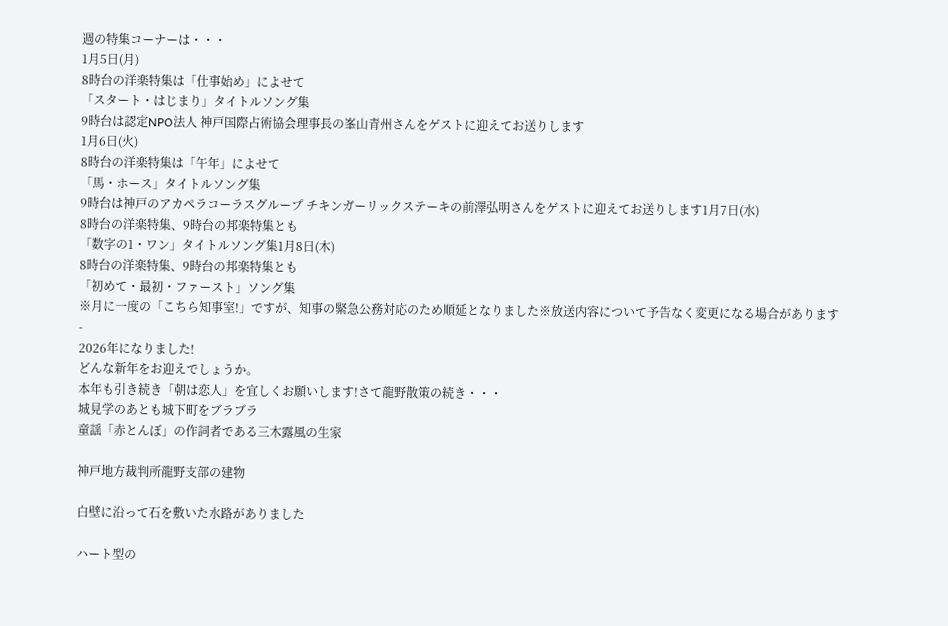週の特集コーナーは・・・
1月5日(月)
8時台の洋楽特集は「仕事始め」によせて
「スタート・はじまり」タイトルソング集
9時台は認定NPO法人 神戸国際占術協会理事長の峯山青州さんをゲストに迎えてお送りします
1月6日(火)
8時台の洋楽特集は「午年」によせて
「馬・ホース」タイトルソング集
9時台は神戸のアカペラコーラスグループ チキンガーリックステーキの前澤弘明さんをゲストに迎えてお送りします1月7日(水)
8時台の洋楽特集、9時台の邦楽特集とも
「数字の1・ワン」タイトルソング集1月8日(木)
8時台の洋楽特集、9時台の邦楽特集とも
「初めて・最初・ファースト」ソング集
※月に一度の「こちら知事室!」ですが、知事の緊急公務対応のため順延となりました※放送内容について予告なく変更になる場合があります
-
2026年になりました!
どんな新年をお迎えでしょうか。
本年も引き続き「朝は恋人」を宜しくお願いします!さて龍野散策の続き・・・
城見学のあとも城下町をブラブラ
童謡「赤とんぼ」の作詞者である三木露風の生家

神戸地方裁判所龍野支部の建物

白壁に沿って石を敷いた水路がありました

ハート型の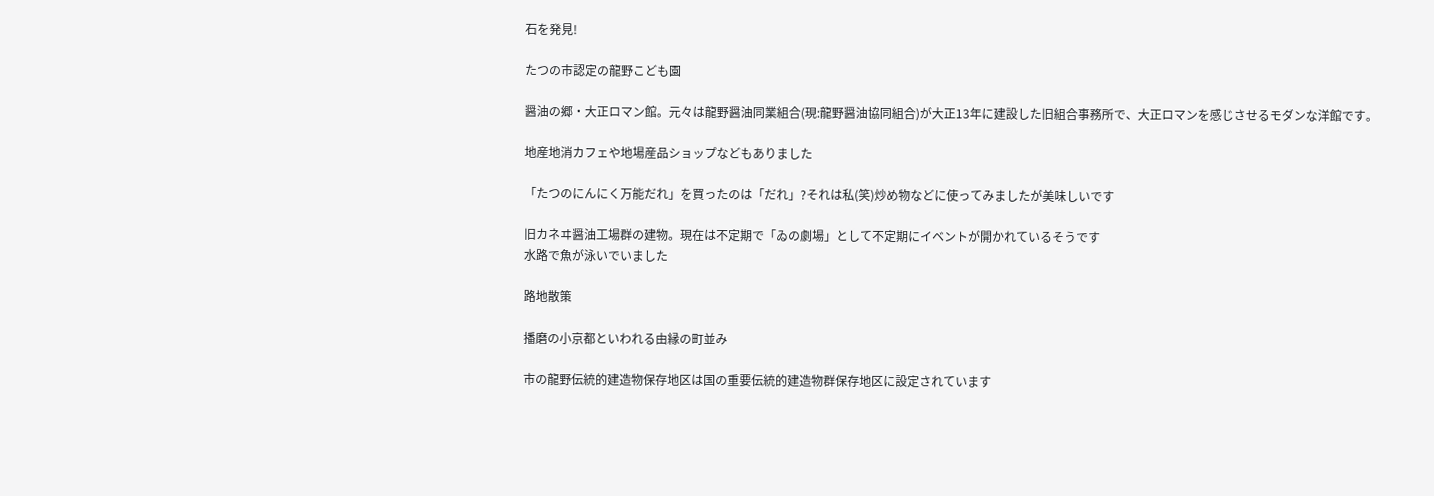石を発見!

たつの市認定の龍野こども園

醤油の郷・大正ロマン館。元々は龍野醤油同業組合(現:龍野醤油協同組合)が大正13年に建設した旧組合事務所で、大正ロマンを感じさせるモダンな洋館です。

地産地消カフェや地場産品ショップなどもありました

「たつのにんにく万能だれ」を買ったのは「だれ」?それは私(笑)炒め物などに使ってみましたが美味しいです

旧カネヰ醤油工場群の建物。現在は不定期で「ゐの劇場」として不定期にイベントが開かれているそうです
水路で魚が泳いでいました

路地散策

播磨の小京都といわれる由縁の町並み

市の龍野伝統的建造物保存地区は国の重要伝統的建造物群保存地区に設定されています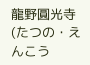龍野圓光寺(たつの・えんこう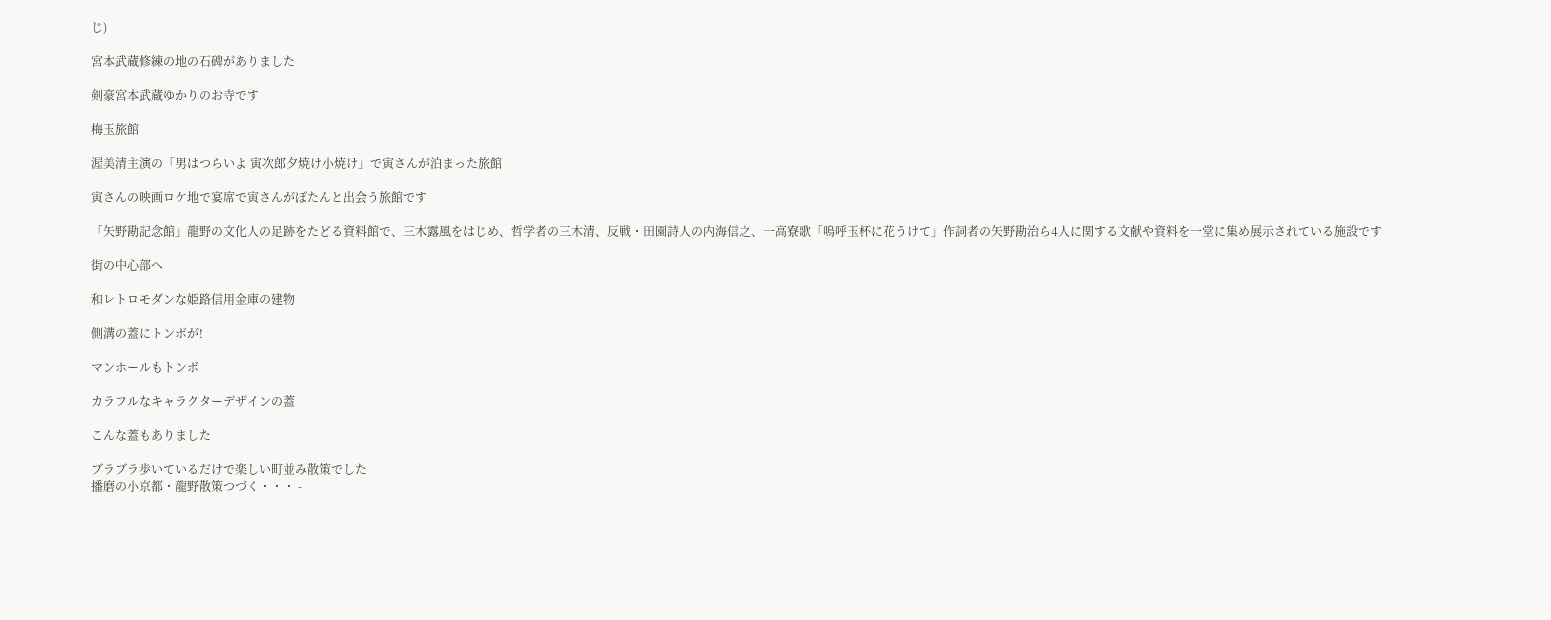じ)

宮本武蔵修練の地の石碑がありました

剣豪宮本武蔵ゆかりのお寺です

梅玉旅館

渥美清主演の「男はつらいよ 寅次郎夕焼け小焼け」で寅さんが泊まった旅館

寅さんの映画ロケ地で宴席で寅さんがぼたんと出会う旅館です

「矢野勘記念館」龍野の文化人の足跡をたどる資料館で、三木露風をはじめ、哲学者の三木清、反戦・田園詩人の内海信之、一高寮歌「嗚呼玉杯に花うけて」作詞者の矢野勘治ら4人に関する文献や資料を一堂に集め展示されている施設です

街の中心部へ

和レトロモダンな姫路信用金庫の建物

側溝の蓋にトンボが!

マンホールもトンボ

カラフルなキャラクターデザインの蓋

こんな蓋もありました

ブラブラ歩いているだけで楽しい町並み散策でした
播磨の小京都・龍野散策つづく・・・ -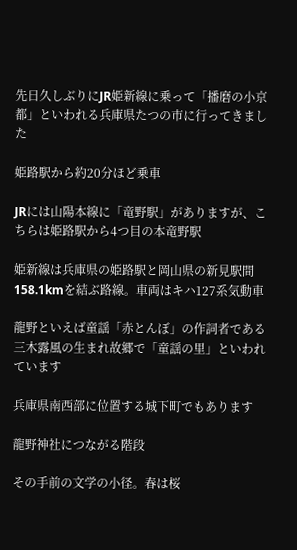先日久しぶりにJR姫新線に乗って「播磨の小京都」といわれる兵庫県たつの市に行ってきました

姫路駅から約20分ほど乗車

JRには山陽本線に「竜野駅」がありますが、こちらは姫路駅から4つ目の本竜野駅

姫新線は兵庫県の姫路駅と岡山県の新見駅間158.1kmを結ぶ路線。車両はキハ127系気動車

龍野といえば童謡「赤とんぼ」の作詞者である三木露風の生まれ故郷で「童謡の里」といわれています

兵庫県南西部に位置する城下町でもあります

龍野神社につながる階段

その手前の文学の小径。春は桜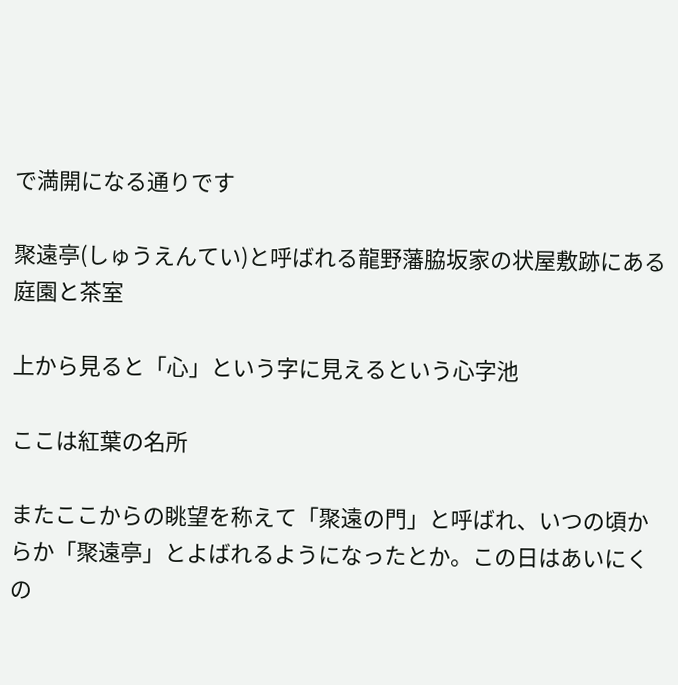で満開になる通りです

聚遠亭(しゅうえんてい)と呼ばれる龍野藩脇坂家の状屋敷跡にある庭園と茶室

上から見ると「心」という字に見えるという心字池

ここは紅葉の名所

またここからの眺望を称えて「聚遠の門」と呼ばれ、いつの頃からか「聚遠亭」とよばれるようになったとか。この日はあいにくの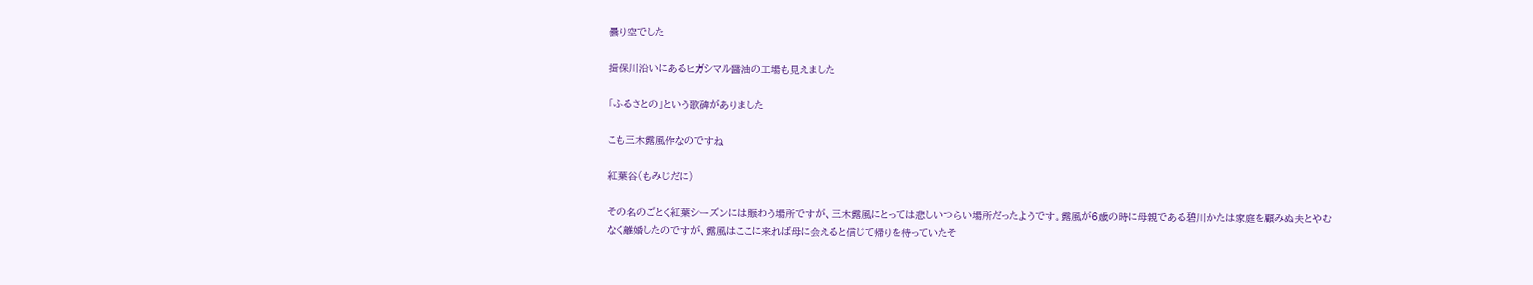曇り空でした

揖保川沿いにあるヒガシマル醤油の工場も見えました

「ふるさとの」という歌碑がありました

こも三木露風作なのですね

紅葉谷(もみじだに)

その名のごとく紅葉シーズンには賑わう場所ですが、三木露風にとっては悲しいつらい場所だったようです。露風が6歳の時に母親である碧川かたは家庭を顧みぬ夫とやむなく離婚したのですが、露風はここに来れば母に会えると信じて帰りを待っていたそ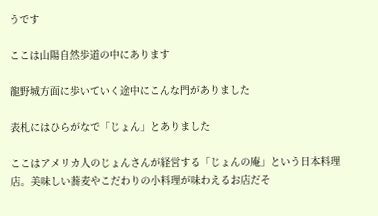うです

ここは山陽自然歩道の中にあります

龍野城方面に歩いていく途中にこんな門がありました

表札にはひらがなで「じょん」とありました

ここはアメリカ人のじょんさんが経営する「じょんの庵」という日本料理店。美味しい蕎麦やこだわりの小料理が味わえるお店だそ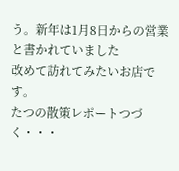う。新年は1月8日からの営業と書かれていました
改めて訪れてみたいお店です。
たつの散策レポートつづく・・・